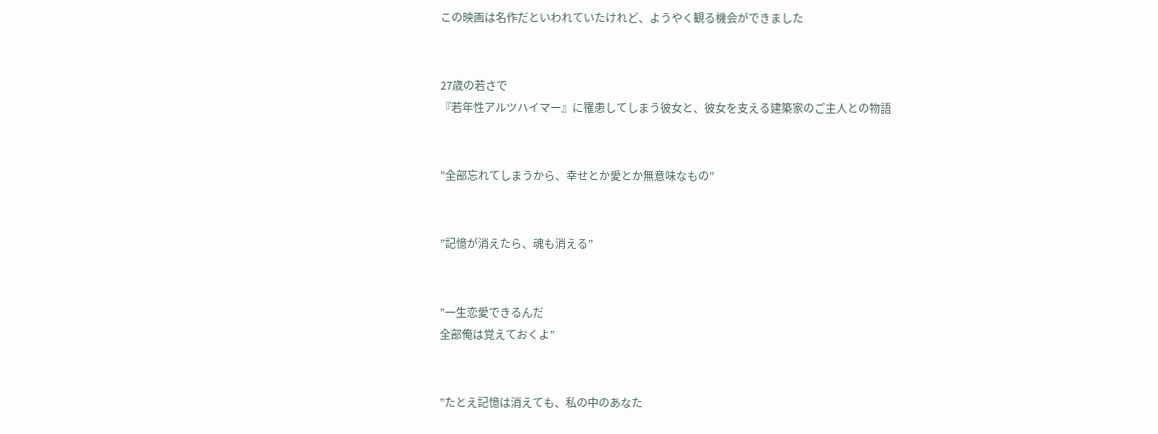この映画は名作だといわれていたけれど、ようやく観る機会ができました


27歳の若さで
『若年性アルツハイマー』に罹患してしまう彼女と、彼女を支える建築家のご主人との物語


”全部忘れてしまうから、幸せとか愛とか無意味なもの”


”記憶が消えたら、魂も消える”


”一生恋愛できるんだ
全部俺は覚えておくよ”


”たとえ記憶は消えても、私の中のあなた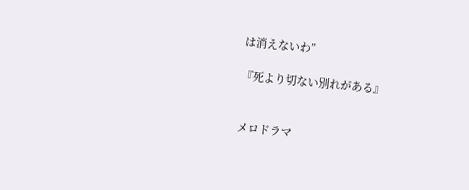は消えないわ”

『死より切ない別れがある』


メロドラマ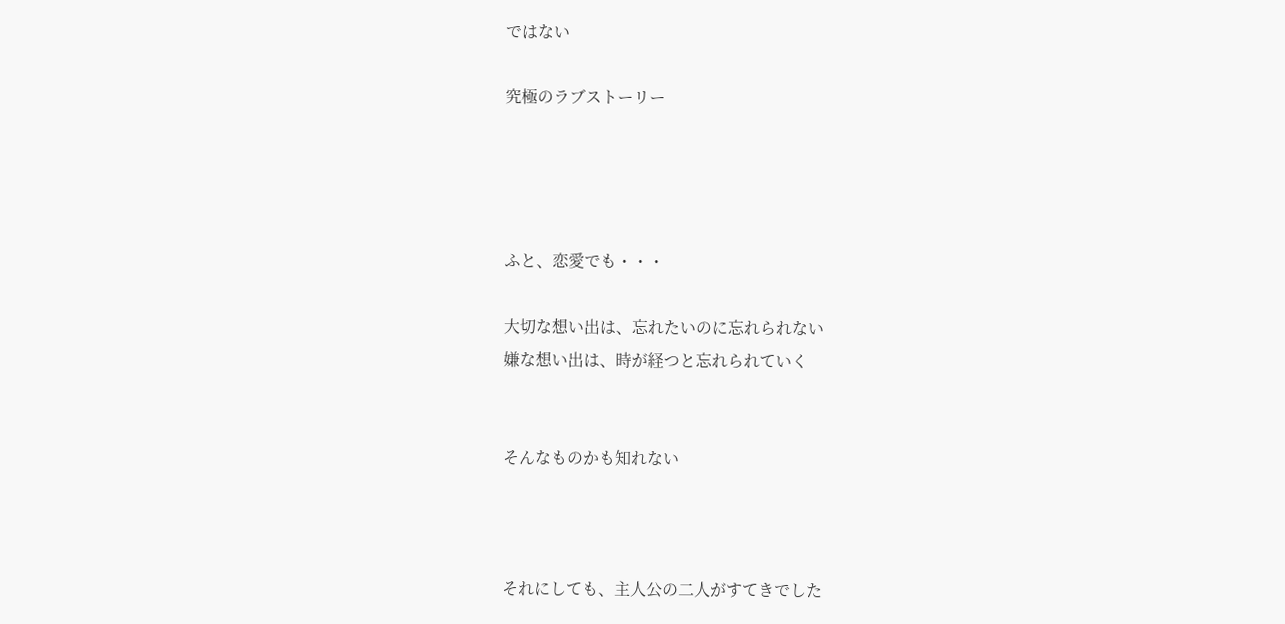ではない

究極のラブストーリー




ふと、恋愛でも・・・

大切な想い出は、忘れたいのに忘れられない
嫌な想い出は、時が経つと忘れられていく


そんなものかも知れない



それにしても、主人公の二人がすてきでした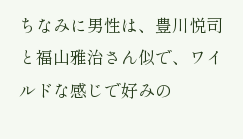ちなみに男性は、豊川悦司と福山雅治さん似で、ワイルドな感じで好みの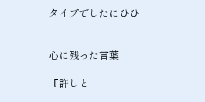タイプでしたにひひ


心に残った言葉

『許しと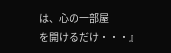は、心の一部屋
を開けるだけ・・・』